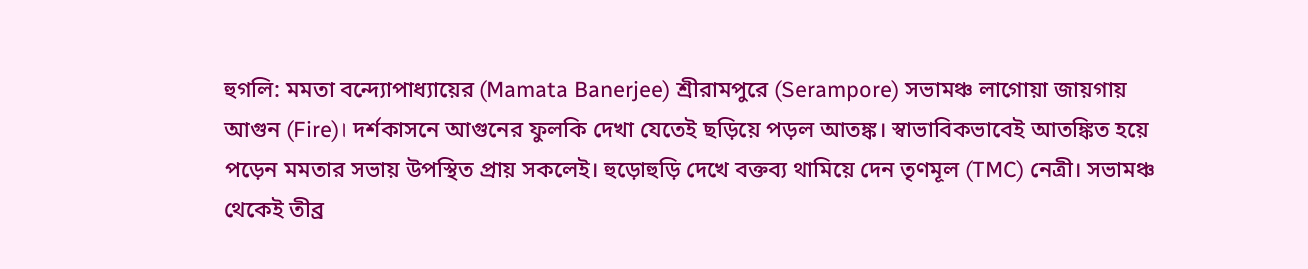হুগলি: মমতা বন্দ্যোপাধ্যায়ের (Mamata Banerjee) শ্রীরামপুরে (Serampore) সভামঞ্চ লাগোয়া জায়গায় আগুন (Fire)। দর্শকাসনে আগুনের ফুলকি দেখা যেতেই ছড়িয়ে পড়ল আতঙ্ক। স্বাভাবিকভাবেই আতঙ্কিত হয়ে পড়েন মমতার সভায় উপস্থিত প্রায় সকলেই। হুড়োহুড়ি দেখে বক্তব্য থামিয়ে দেন তৃণমূল (TMC) নেত্রী। সভামঞ্চ থেকেই তীব্র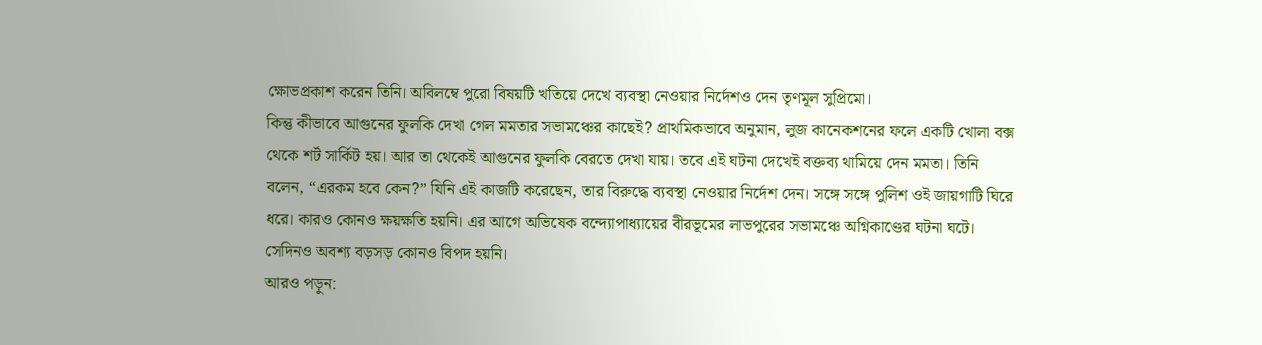ক্ষোভপ্রকাশ করেন তিনি। অবিলম্বে পুরো বিষয়টি খতিয়ে দেখে ব্যবস্থা নেওয়ার নির্দেশও দেন তৃণমূল সুপ্রিমো।
কিন্তু কীভাবে আগুনের ফুলকি দেখা গেল মমতার সভামঞ্চের কাছেই? প্রাথমিকভাবে অনুমান, লুজ কানেকশনের ফলে একটি খোলা বক্স থেকে শর্ট সার্কিট হয়। আর তা থেকেই আগুনের ফুলকি বেরতে দেখা যায়। তবে এই ঘটনা দেখেই বক্তব্য থামিয়ে দেন মমতা। তিনি বলেন, “এরকম হবে কেন?” যিনি এই কাজটি করেছেন, তার বিরুদ্ধে ব্যবস্থা নেওয়ার নির্দেশ দেন। সঙ্গে সঙ্গে পুলিশ ওই জায়গাটি ঘিরে ধরে। কারও কোনও ক্ষয়ক্ষতি হয়নি। এর আগে অভিষেক বন্দ্যোপাধ্যায়ের বীরভূমের লাভপুরের সভামঞ্চে অগ্নিকাণ্ডের ঘটনা ঘটে। সেদিনও অবশ্য বড়সড় কোনও বিপদ হয়নি।
আরও পড়ুন: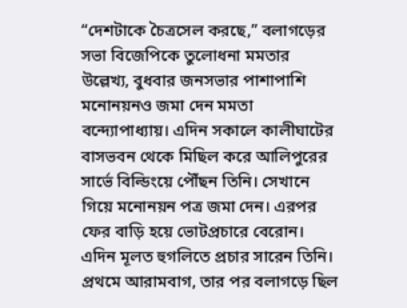“দেশটাকে চৈত্রসেল করছে,” বলাগড়ের সভা বিজেপিকে তুলোধনা মমতার
উল্লেখ্য, বুধবার জনসভার পাশাপাশি মনোনয়নও জমা দেন মমতা বন্দ্যোপাধ্যায়। এদিন সকালে কালীঘাটের বাসভবন থেকে মিছিল করে আলিপুরের সার্ভে বিল্ডিংয়ে পৌঁছন তিনি। সেখানে গিয়ে মনোনয়ন পত্র জমা দেন। এরপর ফের বাড়ি হয়ে ভোটপ্রচারে বেরোন। এদিন মূলত হুগলিতে প্রচার সারেন তিনি। প্রথমে আরামবাগ, তার পর বলাগড়ে ছিল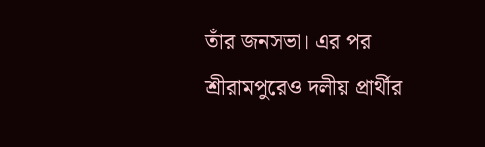তাঁর জনসভা। এর পর শ্রীরামপুরেও দলীয় প্রার্থীর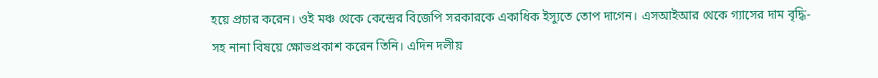হয়ে প্রচার করেন। ওই মঞ্চ থেকে কেন্দ্রের বিজেপি সরকারকে একাধিক ইস্যুতে তোপ দাগেন। এসআইআর থেকে গ্যাসের দাম বৃদ্ধি-সহ নানা বিষয়ে ক্ষোভপ্রকাশ করেন তিনি। এদিন দলীয়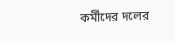কর্মীদের দলের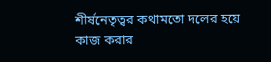শীর্ষনেতৃত্বর কথামতো দলের হয়ে কাজ করার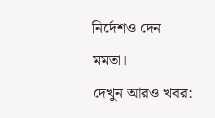নির্দেশও দেন মমতা।
দেখুন আরও খবর: